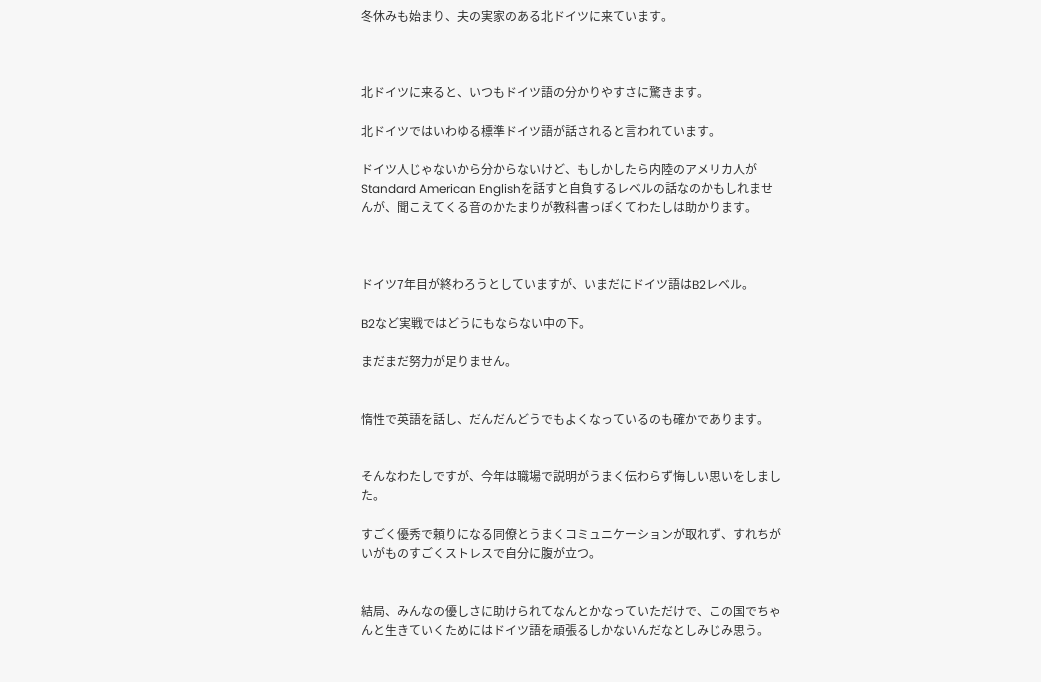冬休みも始まり、夫の実家のある北ドイツに来ています。



北ドイツに来ると、いつもドイツ語の分かりやすさに驚きます。

北ドイツではいわゆる標準ドイツ語が話されると言われています。

ドイツ人じゃないから分からないけど、もしかしたら内陸のアメリカ人がStandard American Englishを話すと自負するレベルの話なのかもしれませんが、聞こえてくる音のかたまりが教科書っぽくてわたしは助かります。



ドイツ7年目が終わろうとしていますが、いまだにドイツ語はB2レベル。

B2など実戦ではどうにもならない中の下。

まだまだ努力が足りません。


惰性で英語を話し、だんだんどうでもよくなっているのも確かであります。


そんなわたしですが、今年は職場で説明がうまく伝わらず悔しい思いをしました。

すごく優秀で頼りになる同僚とうまくコミュニケーションが取れず、すれちがいがものすごくストレスで自分に腹が立つ。


結局、みんなの優しさに助けられてなんとかなっていただけで、この国でちゃんと生きていくためにはドイツ語を頑張るしかないんだなとしみじみ思う。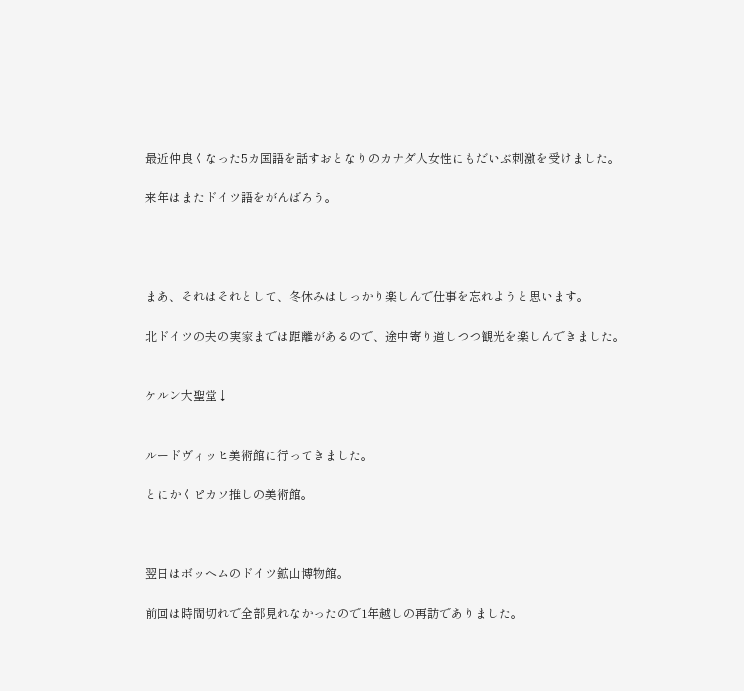最近仲良くなった5カ国語を話すおとなりのカナダ人女性にもだいぶ刺激を受けました。

来年はまたドイツ語をがんばろう。




まあ、それはそれとして、冬休みはしっかり楽しんで仕事を忘れようと思います。

北ドイツの夫の実家までは距離があるので、途中寄り道しつつ観光を楽しんできました。


ケルン大聖堂↓


ルードヴィッヒ美術館に行ってきました。

とにかくピカソ推しの美術館。



翌日はボッヘムのドイツ鉱山博物館。

前回は時間切れで全部見れなかったので1年越しの再訪でありました。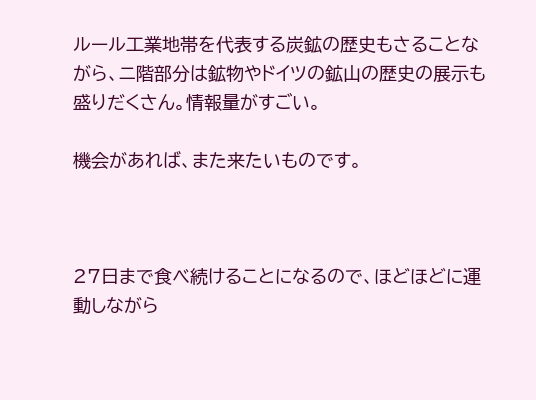ルール工業地帯を代表する炭鉱の歴史もさることながら、ニ階部分は鉱物やドイツの鉱山の歴史の展示も盛りだくさん。情報量がすごい。

機会があれば、また来たいものです。



27日まで食べ続けることになるので、ほどほどに運動しながら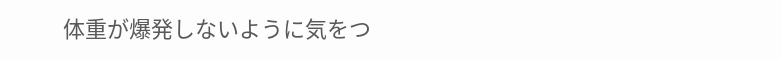体重が爆発しないように気をつ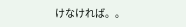けなければ。。